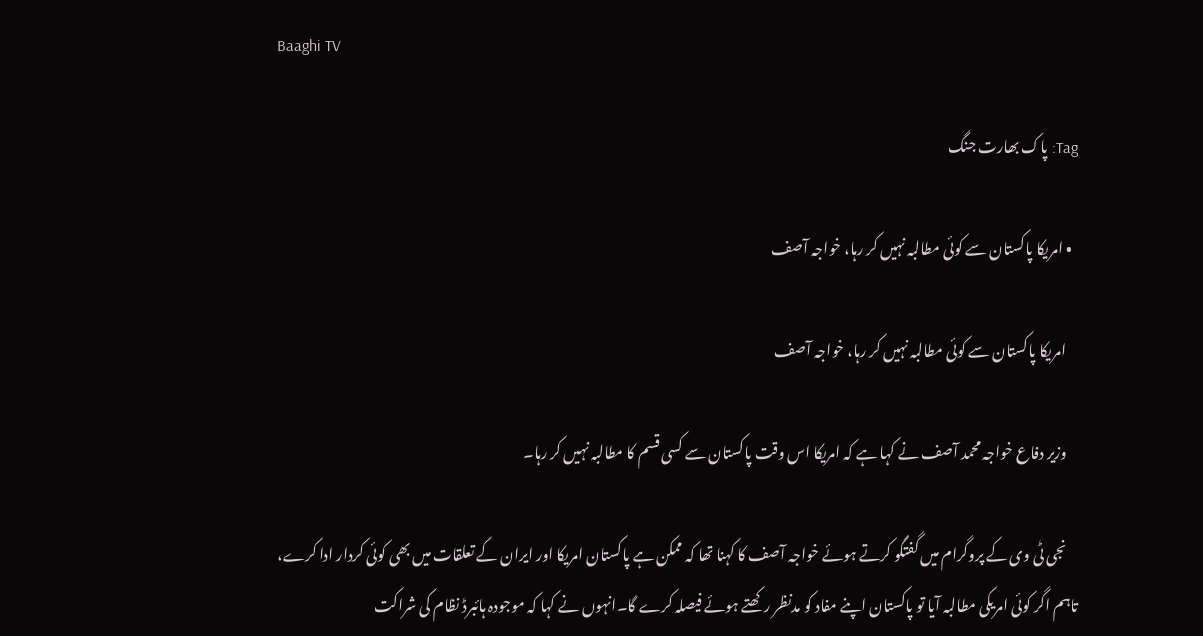Baaghi TV

Tag: پاک بھارت جنگ

  • امریکا پاکستان سے کوئی مطالبہ نہیں کر رہا، خواجہ آصف

    امریکا پاکستان سے کوئی مطالبہ نہیں کر رہا، خواجہ آصف

    وزیر دفاع خواجہ محمد آصف نے کہا ہے کہ امریکا اس وقت پاکستان سے کسی قسم کا مطالبہ نہیں کر رہا۔

    نجی ٹی وی کے پروگرام میں گفتگو کرتے ہوئے خواجہ آصف کا کہنا تھا کہ ممکن ہے پاکستان امریکا اور ایران کے تعلقات میں بھی کوئی کردار ادا کرے، تاہم اگر کوئی امریکی مطالبہ آیا تو پاکستان اپنے مفاد کو مدنظر رکھتے ہوئے فیصلہ کرے گا۔انہوں نے کہا کہ موجودہ ہائبرڈ نظام کی شراکت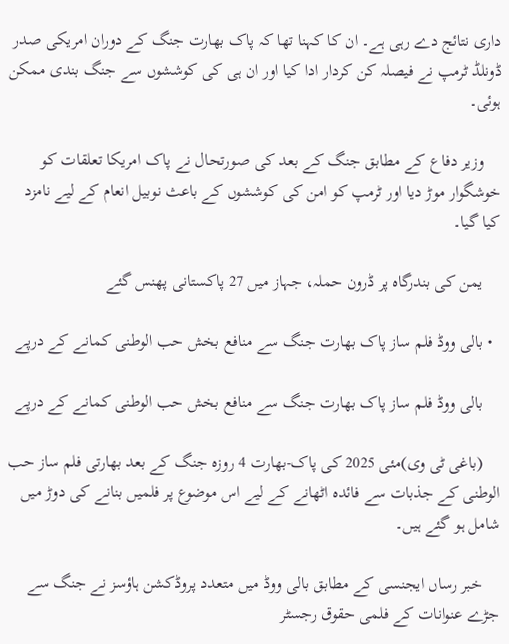داری نتائج دے رہی ہے۔ ان کا کہنا تھا کہ پاک بھارت جنگ کے دوران امریکی صدر ڈونلڈ ٹرمپ نے فیصلہ کن کردار ادا کیا اور ان ہی کی کوششوں سے جنگ بندی ممکن ہوئی۔

    وزیر دفاع کے مطابق جنگ کے بعد کی صورتحال نے پاک امریکا تعلقات کو خوشگوار موڑ دیا اور ٹرمپ کو امن کی کوششوں کے باعث نوبیل انعام کے لیے نامزد کیا گیا۔

    یمن کی بندرگاہ پر ڈرون حملہ، جہاز میں 27 پاکستانی پھنس گئے

  • بالی ووڈ فلم ساز پاک بھارت جنگ سے منافع بخش حب الوطنی کمانے کے درپے

    بالی ووڈ فلم ساز پاک بھارت جنگ سے منافع بخش حب الوطنی کمانے کے درپے

    (باغی ٹی وی)مئی 2025 کی پاک-بھارت 4 روزہ جنگ کے بعد بھارتی فلم ساز حب الوطنی کے جذبات سے فائدہ اٹھانے کے لیے اس موضوع پر فلمیں بنانے کی دوڑ میں شامل ہو گئے ہیں۔

    خبر رساں ایجنسی کے مطابق بالی ووڈ میں متعدد پروڈکشن ہاؤسز نے جنگ سے جڑے عنوانات کے فلمی حقوق رجسٹر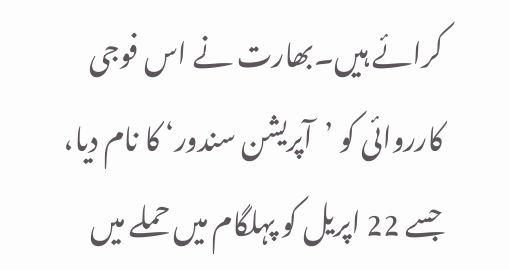کرائے ہیں۔بھارت نے اس فوجی کارروائی کو ’آپریشن سندور‘ کا نام دیا، جسے 22 اپریل کو پہلگام میں حملے میں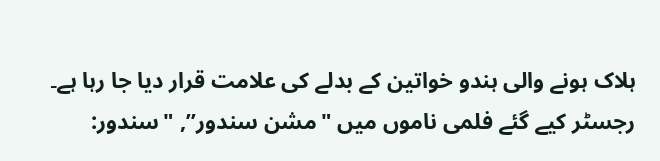ہلاک ہونے والی ہندو خواتین کے بدلے کی علامت قرار دیا جا رہا ہے۔ رجسٹر کیے گئے فلمی ناموں میں "مشن سندور”, "سندور: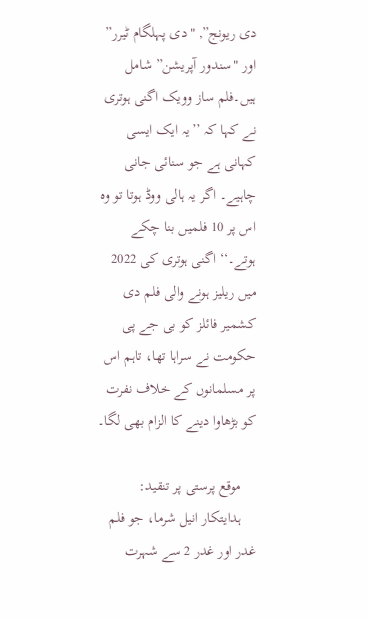دی ریونج”, "دی پہلگام ٹیرر” اور "سندور آپریشن” شامل ہیں۔فلم ساز وویک اگنی ہوتری نے کہا کہ ’’یہ ایک ایسی کہانی ہے جو سنائی جانی چاہیے۔ اگر یہ ہالی ووڈ ہوتا تو وہ اس پر 10 فلمیں بنا چکے ہوتے۔‘‘ اگنی ہوتری کی 2022 میں ریلیز ہونے والی فلم دی کشمیر فائلز کو بی جے پی حکومت نے سراہا تھا، تاہم اس پر مسلمانوں کے خلاف نفرت کو بڑھاوا دینے کا الزام بھی لگا۔

    موقع پرستی پر تنقید:
    ہدایتکار انیل شرما، جو فلم غدر اور غدر 2 سے شہرت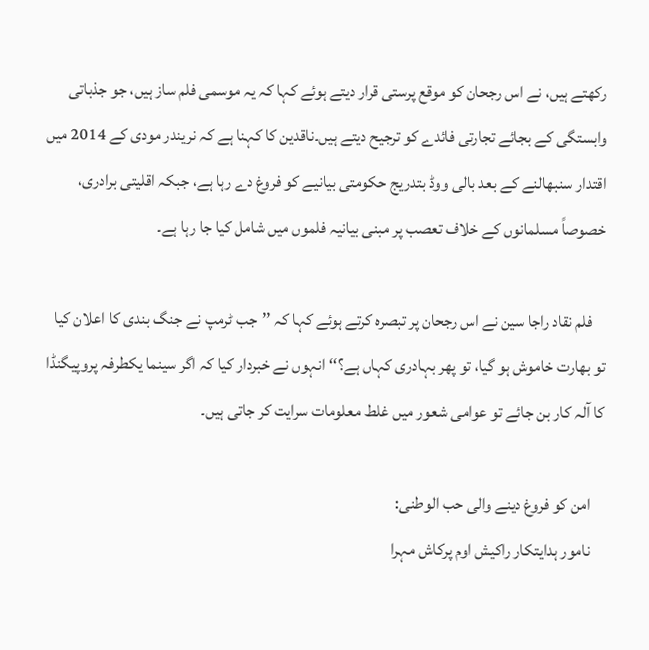رکھتے ہیں، نے اس رجحان کو موقع پرستی قرار دیتے ہوئے کہا کہ یہ موسمی فلم ساز ہیں، جو جذباتی وابستگی کے بجائے تجارتی فائدے کو ترجیح دیتے ہیں۔ناقدین کا کہنا ہے کہ نریندر مودی کے 2014 میں اقتدار سنبھالنے کے بعد بالی ووڈ بتدریج حکومتی بیانیے کو فروغ دے رہا ہے، جبکہ اقلیتی برادری، خصوصاً مسلمانوں کے خلاف تعصب پر مبنی بیانیہ فلموں میں شامل کیا جا رہا ہے۔

    فلم نقاد راجا سین نے اس رجحان پر تبصرہ کرتے ہوئے کہا کہ ’’جب ٹرمپ نے جنگ بندی کا اعلان کیا تو بھارت خاموش ہو گیا، تو پھر بہادری کہاں ہے؟‘‘ انہوں نے خبردار کیا کہ اگر سینما یکطرفہ پروپیگنڈا کا آلہ کار بن جائے تو عوامی شعور میں غلط معلومات سرایت کر جاتی ہیں۔

    امن کو فروغ دینے والی حب الوطنی:
    نامور ہدایتکار راکیش اوم پرکاش مہرا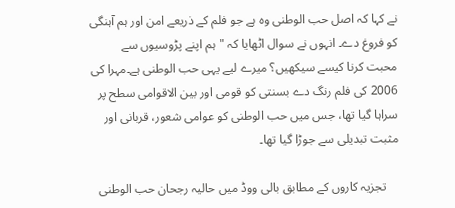نے کہا کہ اصل حب الوطنی وہ ہے جو فلم کے ذریعے امن اور ہم آہنگی کو فروغ دے۔ انہوں نے سوال اٹھایا کہ "ہم اپنے پڑوسیوں سے محبت کرنا کیسے سیکھیں؟ میرے لیے یہی حب الوطنی ہے۔مہرا کی 2006 کی فلم رنگ دے بسنتی کو قومی اور بین الاقوامی سطح پر سراہا گیا تھا، جس میں حب الوطنی کو عوامی شعور، قربانی اور مثبت تبدیلی سے جوڑا گیا تھا۔

    تجزیہ کاروں کے مطابق بالی ووڈ میں حالیہ رجحان حب الوطنی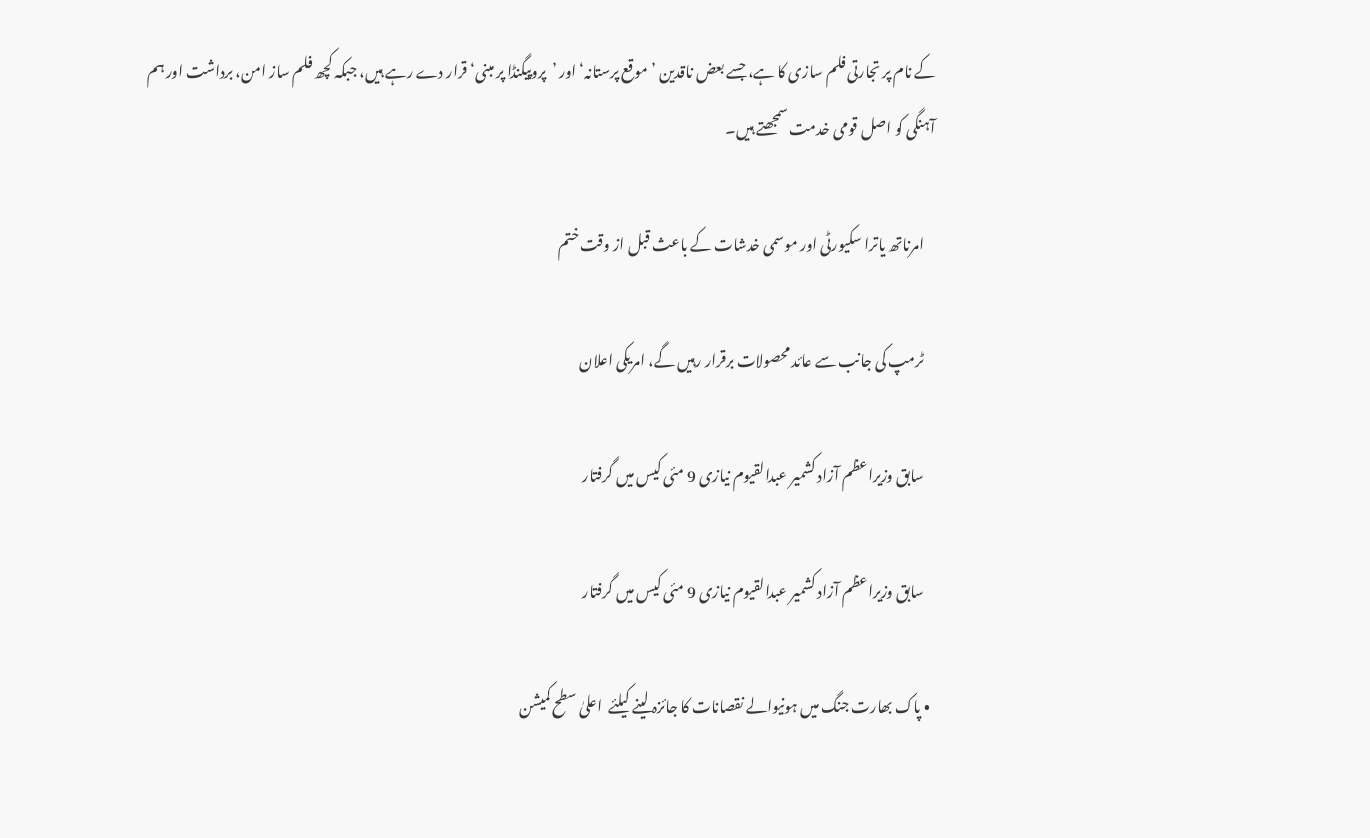کے نام پر تجارتی فلم سازی کا ہے، جسے بعض ناقدین ’موقع پرستانہ‘ اور ’پروپیگنڈا پر مبنی‘ قرار دے رہے ہیں، جبکہ کچھ فلم ساز امن، برداشت اور ہم آہنگی کو اصل قومی خدمت سمجھتے ہیں۔

    امرناتھ یاترا سکیورٹی اور موسمی خدشات کے باعث قبل از وقت ختم

    ٹرمپ کی جانب سے عائد محصولات برقرار رہیں گے، امریکی اعلان

    سابق وزیراعظم آزاد کشمیر عبدالقیوم نیازی 9 مئی کیس میں گرفتار

    سابق وزیراعظم آزاد کشمیر عبدالقیوم نیازی 9 مئی کیس میں گرفتار

  • پاک بھارت جنگ میں ہونیوالے نقصانات کا جائزہ لینے کیلئے  اعلیٰ سطح کمیشن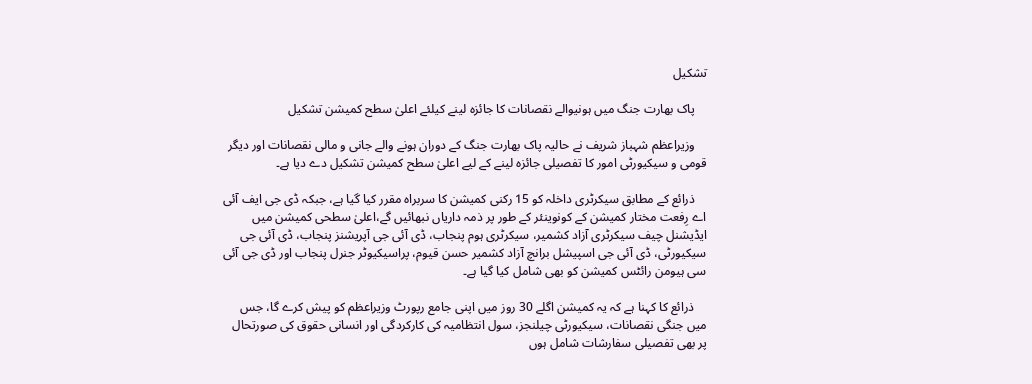تشکیل

    پاک بھارت جنگ میں ہونیوالے نقصانات کا جائزہ لینے کیلئے اعلیٰ سطح کمیشن تشکیل

    وزیراعظم شہباز شریف نے حالیہ پاک بھارت جنگ کے دوران ہونے والے جانی و مالی نقصانات اور دیگر قومی و سیکیورٹی امور کا تفصیلی جائزہ لینے کے لیے اعلیٰ سطح کمیشن تشکیل دے دیا ہے۔

    ذرائع کے مطابق سیکرٹری داخلہ کو 15 رکنی کمیشن کا سربراہ مقرر کیا گیا ہے، جبکہ ڈی جی ایف آئی اے رِفعت مختار کمیشن کے کونوینئر کے طور پر ذمہ داریاں نبھائیں گے،اعلیٰ سطحی کمیشن میں ایڈیشنل چیف سیکرٹری آزاد کشمیر، سیکرٹری ہوم پنجاب، ڈی آئی جی آپریشنز پنجاب، ڈی آئی جی سیکیورٹی، ڈی آئی جی اسپیشل برانچ آزاد کشمیر حسن قیوم، پراسیکیوٹر جنرل پنجاب اور ڈی جی آئی سی ہیومن رائٹس کمیشن کو بھی شامل کیا گیا ہے۔

    ذرائع کا کہنا ہے کہ یہ کمیشن اگلے 30 روز میں اپنی جامع رپورٹ وزیراعظم کو پیش کرے گا، جس میں جنگی نقصانات، سیکیورٹی چیلنجز، سول انتظامیہ کی کارکردگی اور انسانی حقوق کی صورتحال پر بھی تفصیلی سفارشات شامل ہوں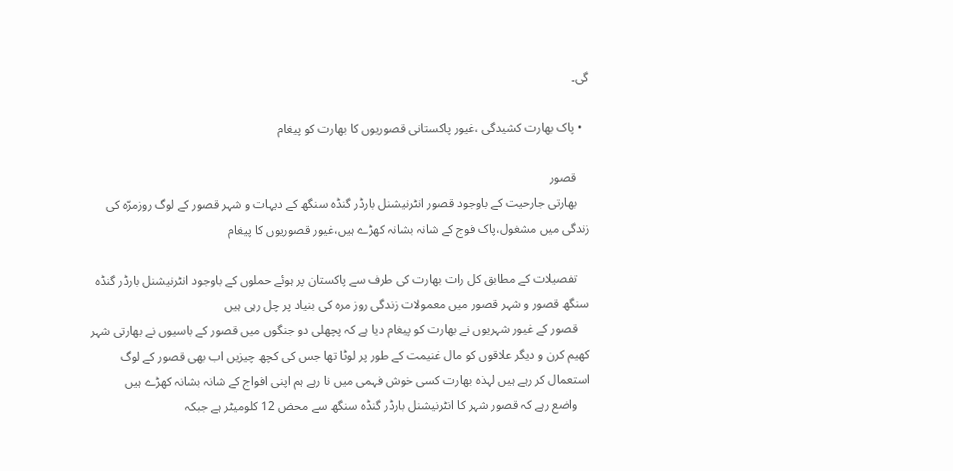گی۔

  • پاک بھارت کشیدگی ،غیور پاکستانی قصوریوں کا بھارت کو پیغام

    قصور
    بھارتی جارحیت کے باوجود قصور انٹرنیشنل بارڈر گنڈہ سنگھ کے دیہات و شہر قصور کے لوگ روزمرّہ کی زندگی میں مشغول،پاک فوج کے شانہ بشانہ کھڑے ہیں،غیور قصوریوں کا پیغام

    تفصیلات کے مطابق کل رات بھارت کی طرف سے پاکستان پر ہوئے حملوں کے باوجود انٹرنیشنل بارڈر گنڈہ سنگھ قصور و شہر قصور میں معمولات زندگی روز مرہ کی بنیاد پر چل رہی ہیں
    قصور کے غیور شہریوں نے بھارت کو پیغام دیا ہے کہ پچھلی دو جنگوں میں قصور کے باسیوں نے بھارتی شہر کھیم کرن و دیگر علاقوں کو مال غنیمت کے طور پر لوٹا تھا جس کی کچھ چیزیں اب بھی قصور کے لوگ استعمال کر رہے ہیں لہذہ بھارت کسی خوش فہمی میں نا رہے ہم اپنی افواج کے شانہ بشانہ کھڑے ہیں
    واضع رہے کہ قصور شہر کا انٹرنیشنل بارڈر گنڈہ سنگھ سے محض 12 کلومیٹر ہے جبکہ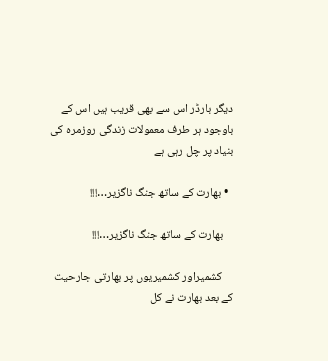دیگر بارڈر اس سے بھی قریب ہیں اس کے باوجود ہر طرف معمولات زندگی روزمرہ کی بنیاد پر چل رہی ہے

  • بھارت کے ساتھ جنگ ناگزیر…!!!

    بھارت کے ساتھ جنگ ناگزیر…!!!

    کشمیراور کشمیریوں پر بھارتی جارحیت کے بعد بھارت نے کل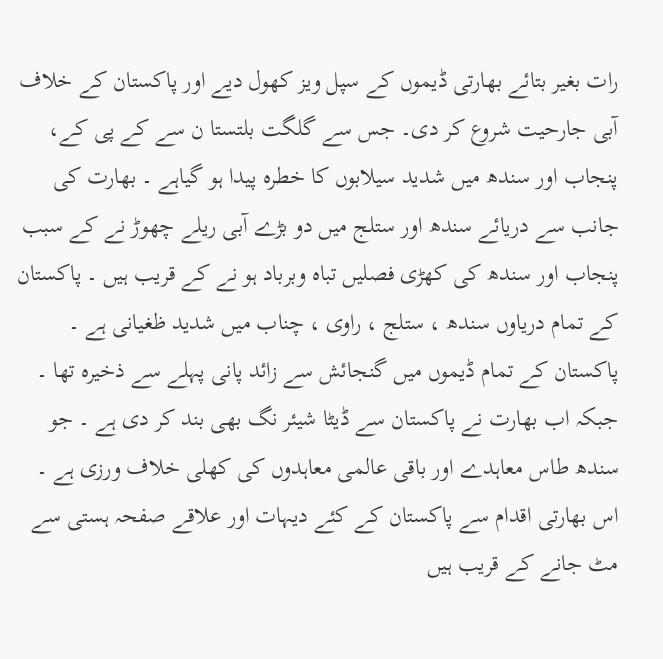رات بغیر بتائے بھارتی ڈیموں کے سپل ویز کھول دیے اور پاکستان کے خلاف آبی جارحیت شروع کر دی۔ جس سے گلگت بلتستا ن سے کے پی کے، پنجاب اور سندھ میں شدید سیلابوں کا خطرہ پیدا ہو گیاہے ۔ بھارت کی جانب سے دریائے سندھ اور ستلج میں دو بڑے آبی ریلے چھوڑ نے کے سبب پنجاب اور سندھ کی کھڑی فصلیں تباہ وبرباد ہو نے کے قریب ہیں ۔ پاکستان کے تمام دریاوں سندھ ، ستلج ، راوی ، چناب میں شدید ظغیانی ہے ۔ پاکستان کے تمام ڈیموں میں گنجائش سے زائد پانی پہلے سے ذخیرہ تھا ۔ جبکہ اب بھارت نے پاکستان سے ڈیٹا شیئر نگ بھی بند کر دی ہے ۔ جو سندھ طاس معاہدے اور باقی عالمی معاہدوں کی کھلی خلاف ورزی ہے ۔ اس بھارتی اقدام سے پاکستان کے کئے دیہات اور علاقے صفحہ ہستی سے مٹ جانے کے قریب ہیں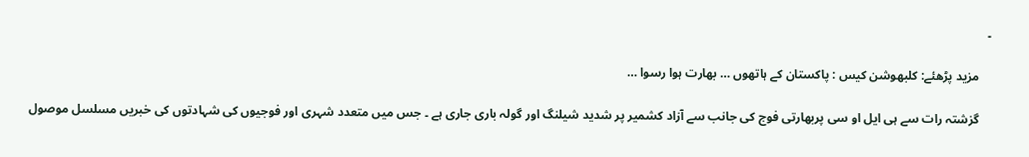۔

    مزید پڑھئے: کلبھوشن کیس : پاکستان کے ہاتھوں … بھارت ہوا رسوا …

    گزشتہ رات سے ہی ایل او سی پربھارتی فوج کی جانب سے آزاد کشمیر پر شدید شیلنگ اور گولہ باری جاری ہے ۔ جس میں متعدد شہری اور فوجیوں کی شہادتوں کی خبریں مسلسل موصول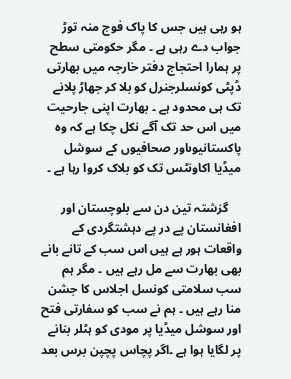ہو رہی ہیں جس کا پاک فوج منہ توڑ جواب دے رہی ہے ۔ مگر حکومتی سطح پر ہمارا احتجاج دفتر خارجہ میں بھارتی ڈپٹی کونسلرجنرل کو بلا کر جھاڑ پلانے تک ہی محدود ہے ۔ بھارت اپنی جارحیت میں اس حد تک آگے نکل چکا ہے کہ وہ پاکستانیوںاور صحافیوں کے سوشل میڈیا اکاونٹس تک کو بلاک کروا رہا ہے ۔

    گزشتہ تین دن سے بلوچستان اور افغانستان پے در پے دہشتگردی کے واقعات ہور ہے ہیں اس سب کے تانے بانے بھی بھارت سے مل رہے ہیں ۔ مگر ہم سب سلامتی کونسل اجلاس کا جشن منا رہے ہیں ۔ ہم نے سب کو سفارتی فتح اور سوشل میڈیا پر مودی کو ہٹلر بنانے پر لگایا ہوا ہے ۔اگر پچاس پچپن برس بعد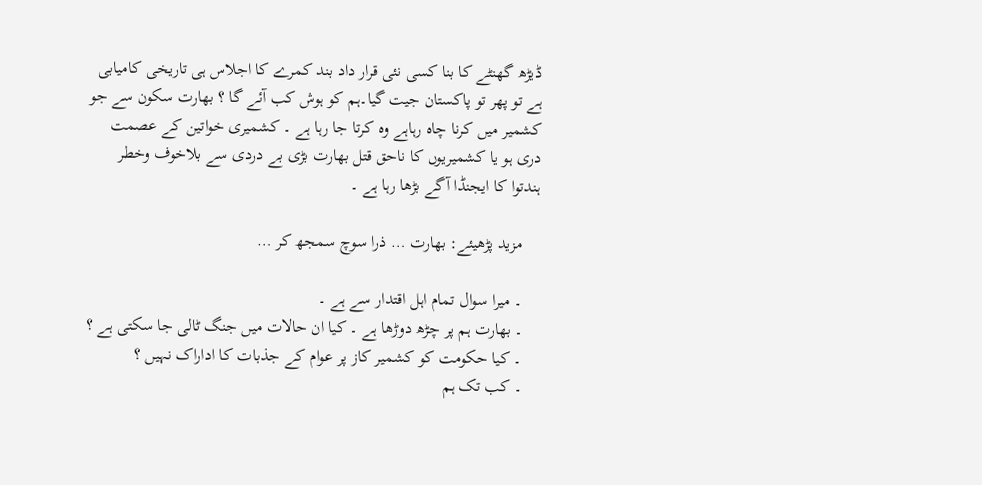ڈیڑھ گھنٹے کا بنا کسی نئی قرار داد بند کمرے کا اجلاس ہی تاریخی کامیابی ہے تو پھر تو پاکستان جیت گیا۔ہم کو ہوش کب آئے گا ؟ بھارت سکون سے جو کشمیر میں کرنا چاہ رہاہے وہ کرتا جا رہا ہے ۔ کشمیری خواتین کے عصمت دری ہو یا کشمیریوں کا ناحق قتل بھارت بڑی بے دردی سے بلاخوف وخطر ہندتوا کا ایجنڈا آگے بڑھا رہا ہے ۔

    مزید پڑھیئے: بھارت … ذرا سوچ سمجھ کر …

    ۔ میرا سوال تمام اہل اقتدار سے ہے ۔
    ۔ بھارت ہم پر چڑھ دوڑھا ہے ۔ کیا ان حالات میں جنگ ٹالی جا سکتی ہے ؟
    ۔ کیا حکومت کو کشمیر کاز پر عوام کے جذبات کا اداراک نہیں ؟
    ۔ کب تک ہم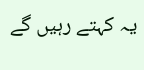یہ کہتے رہیں گے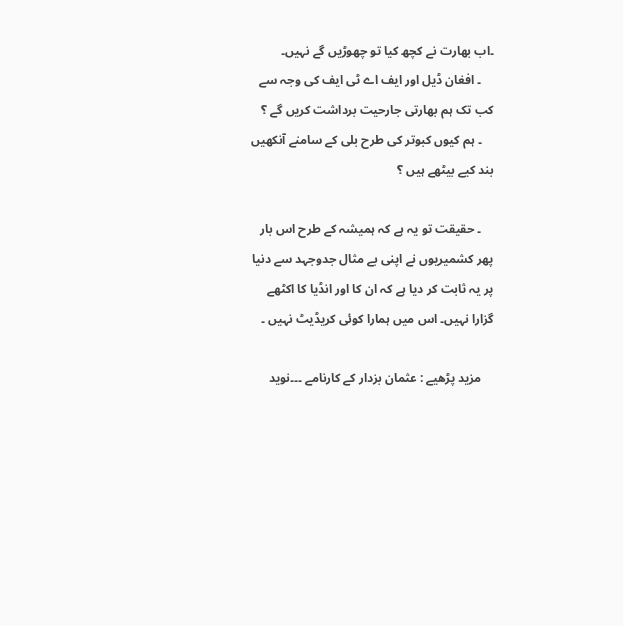۔اب بھارت نے کچھ کیا تو چھوڑیں گے نہیں۔
    ۔ افغان ڈیل اور ایف اے ٹی ایف کی وجہ سے کب تک ہم بھارتی جارحیت برداشت کریں گے ؟
    ۔ ہم کیوں کبوتر کی طرح بلی کے سامنے آنکھیں بند کیے بیٹھے ہیں ؟

    ۔ حقیقت تو یہ ہے کہ ہمیشہ کے طرح اس بار پھر کشمیریوں نے اپنی بے مثال جدوجہد سے دنیا پر یہ ثابت کر دیا ہے کہ ان کا اور انڈیا کا اکٹھے گزارا نہیں۔ اس میں ہمارا کوئی کریڈیٹ نہیں ۔

    مزید پڑھیے : عثمان بزدار کے کارنامے ۔۔۔نوید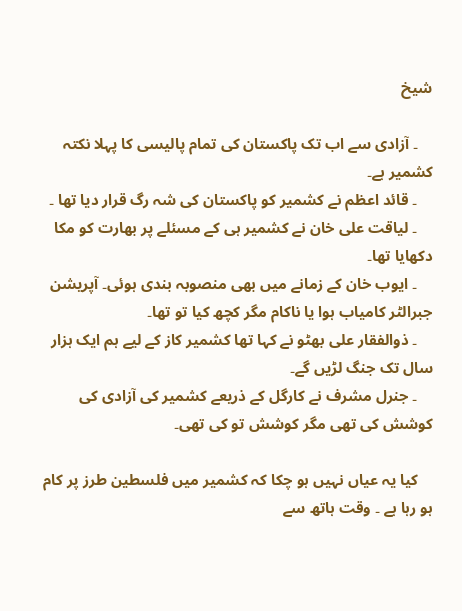شیخ

    ۔ آزادی سے اب تک پاکستان کی تمام پالیسی کا پہلا نکتہ کشمیر ہے۔
    ۔ قائد اعظم نے کشمیر کو پاکستان کی شہ رگ قرار دیا تھا ۔
    ۔ لیاقت علی خان نے کشمیر ہی کے مسئلے پر بھارت کو مکا دکھایا تھا۔
    ۔ ایوب خان کے زمانے میں بھی منصوبہ بندی ہوئی۔ آپریشن جبرالٹر کامیاب ہوا یا ناکام مگر کچھ کیا تو تھا۔
    ۔ ذوالفقار علی بھٹو نے کہا تھا کشمیر کاز کے لیے ہم ایک ہزار سال تک جنگ لڑیں گے۔
    ۔ جنرل مشرف نے کارگل کے ذریعے کشمیر کی آزادی کی کوشش کی تھی مگر کوشش تو کی تھی۔

    کیا یہ عیاں نہیں ہو چکا کہ کشمیر میں فلسطین طرز پر کام ہو رہا ہے ۔ وقت ہاتھ سے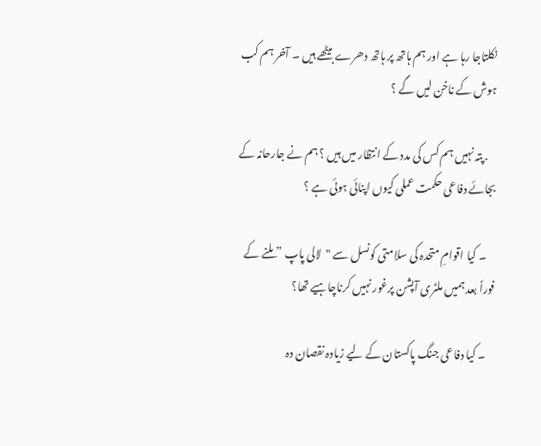نکلتاجا رہا ہے اور ہم ہاتھ پر ہاتھ دھرے بیٹھے ہیں ۔ آخر ہم کب ہوش کے ناخن لیں گے ؟

    . پتہ نہیں ہم کس کی مدد کے انتظار میں ہیں ؟ ہم نے جارحانہ کے بجائے دفاعی حکمت عملی کیوں اپنائی ہوئی ہے ؟

    ۔ کیا اقوامِ متحدہ کی سلامتی کونسل سے "لالی پاپ ” ملنے کے فوراً بعد ہمیں ملٹری آپشن پرغور نہیں کرناچاہیے تھا؟

    ۔ کیا دفاعی جنگ پاکستان کے لیے زیادہ نقصان دہ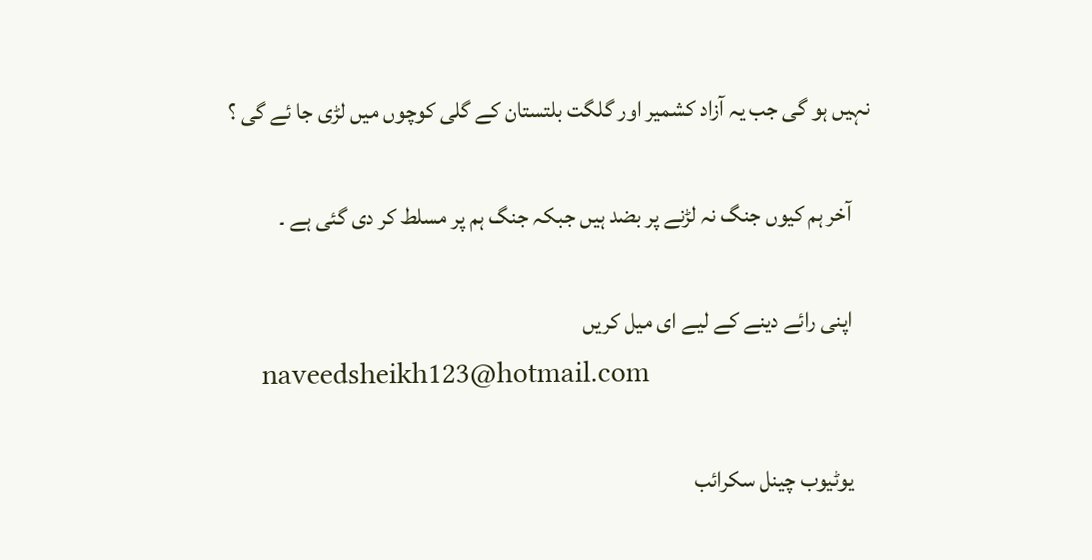نہیں ہو گی جب یہ آزاد کشمیر اور گلگت بلتستان کے گلی کوچوں میں لڑی جا ئے گی ؟

    آخر ہم کیوں جنگ نہ لڑنے پر بضد ہیں جبکہ جنگ ہم پر مسلط کر دی گئی ہے ۔

    اپنی رائے دینے کے لیے ای میل کریں
    naveedsheikh123@hotmail.com

    یوٹیوب چینل سکرائب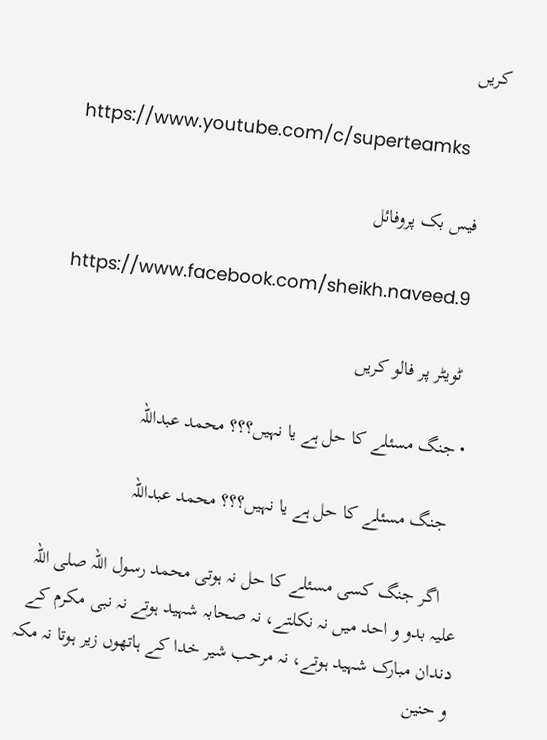کریں

    https://www.youtube.com/c/superteamks

    فیس بک پروفائل

    https://www.facebook.com/sheikh.naveed.9

    ٹویٹر پر فالو کریں

  • جنگ مسئلے کا حل ہے یا نہیں؟؟؟ محمد عبداللہ

    جنگ مسئلے کا حل ہے یا نہیں؟؟؟ محمد عبداللہ

    اگر جنگ کسی مسئلے کا حل نہ ہوتی محمد رسول اللہ صلی اللہ علیہ بدو و احد میں نہ نکلتے، نہ صحابہ شہید ہوتے نہ نبی مکرم کے دندان مبارک شہید ہوتے، نہ مرحب شیر خدا کے ہاتھوں زیر ہوتا نہ مکہ و حنین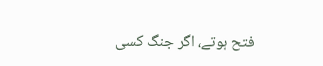فتح ہوتے، اگر جنگ کسی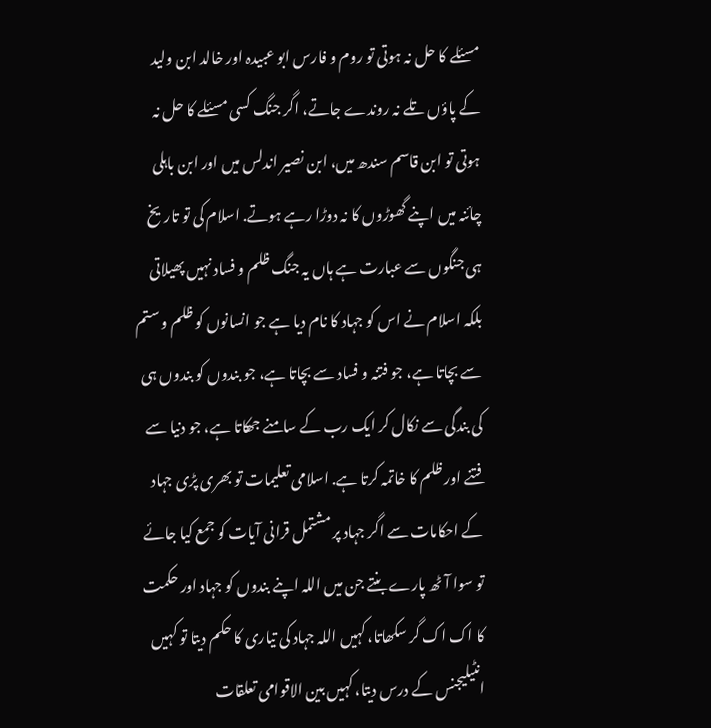مسئلے کا حل نہ ہوتی تو روم و فارس ابو عبیدہ اور خالد ابن ولید کے پاؤں تلے نہ روندے جاتے، اگر جنگ کسی مسئلے کا حل نہ ہوتی تو ابن قاسم سندھ میں، ابن نصیر اندلس میں اور ابن باہلی چائنہ میں اپنے گھوڑوں کا نہ دوڑا رہے ہوتے. اسلام کی تو تاریخ ہی جنگوں سے عبارت ہے ہاں یہ جنگ ظلم و فساد نہیں پھیلاتی بلکہ اسلام نے اس کو جہاد کا نام دیا ہے جو انسانوں کو ظلم و ستم سے بچاتا ہے، جو فتنہ و فساد سے بچاتا ہے، جو بندوں کو بندوں ہی کی بندگی سے نکال کر ایک رب کے سامنے جھکاتا ہے، جو دنیا سے فتنے اور ظلم کا خاتمہ کرتا ہے. اسلامی تعلیمات تو بھری پڑی جہاد کے احکامات سے اگر جہاد پر مشتمل قرانی آیات کو جمع کیا جائے تو سوا آٹھ پارے بنتے جن میں اللہ اپنے بندوں کو جہاد اور حکمت کا اک اک گر سکھاتا، کہیں اللہ جہاد کی تیاری کا حکم دیتا تو کہیں انٹیلیجنس کے درس دیتا، کہیں بین الاقوامی تعلقات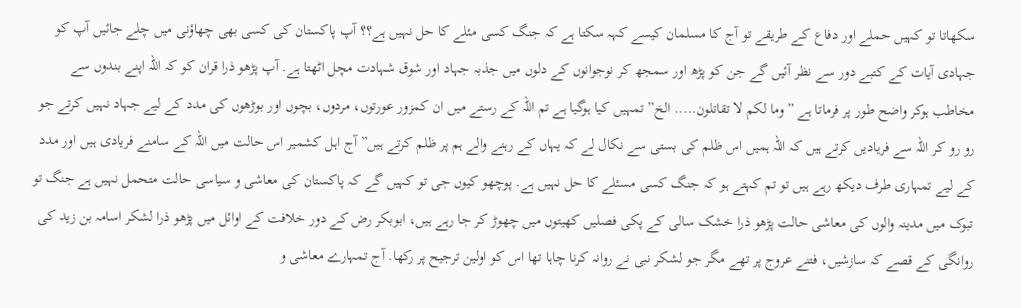سکھاتا تو کہیں حملے اور دفاع کے طریقے تو آج کا مسلمان کیسے کہہ سکتا ہے کہ جنگ کسی مئلے کا حل نہیں ہے؟؟ آپ پاکستان کی کسی بھی چھاؤنی میں چلے جائیں آپ کو جہادی آیات کے کتبے دور سے نظر آئیں گے جن کو پڑھ اور سمجھ کر نوجوانوں کے دلوں میں جذبہ جہاد اور شوق شہادت مچل اٹھتا ہے. آپ پڑھو ذرا قران کو کہ اللہ اپنے بندوں سے مخاطب ہوکر واضح طور پر فرماتا ہے ” وما لکم لا تقاتلون….. الخ” تمہیں کیا ہوگیا ہے تم اللہ کے رستے میں ان کمزور عورتوں، مردوں، بچوں اور بوڑھوں کی مدد کے لیے جہاد نہیں کرتے جو رو رو کر اللہ سے فریادیں کرتے ہیں کہ اللہ ہمیں اس ظلم کی بستی سے نکال لے کہ یہاں کے رہنے والے ہم پر ظلم کرتے ہیں” آج اہل کشمیر اس حالت میں اللہ کے سامنے فریادی ہیں اور مدد کے لیے تمہاری طرف دیکھ رہے ہیں تو تم کہتے ہو کہ جنگ کسی مسئلے کا حل نہیں ہے. پوچھو کیوں جی تو کہیں گے کہ پاکستان کی معاشی و سیاسی حالت متحمل نہیں ہے جنگ تو تبوک میں مدینہ والوں کی معاشی حالت پڑھو ذرا خشک سالی کے پکی فصلیں کھیتوں میں چھوڑ کر جا رہے ہیں، ابوبکر رض کے دور خلافت کے اوائل میں پڑھو ذرا لشکر اسامہ بن زید کی روانگی کے قصے کہ سازشیں، فتنے عروج پر تھے مگر جو لشکر نبی نے روانہ کرنا چاہا تھا اس کو اولین ترجیح پر رکھا. آج تمہارے معاشی و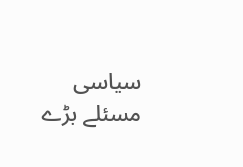سیاسی مسئلے بڑے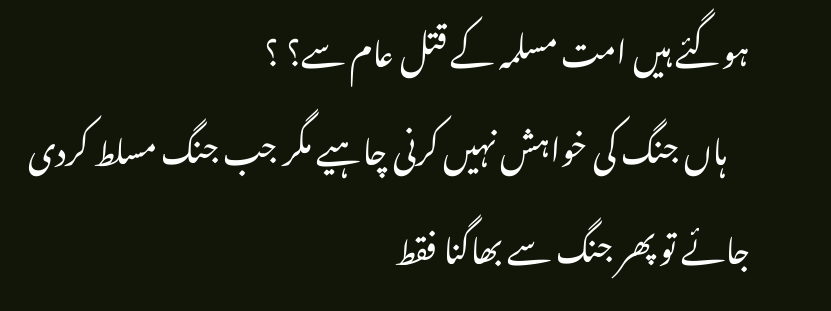ہوگئے ہیں امت مسلمہ کے قتل عام سے؟ ؟
    ہاں جنگ کی خواہش نہیں کرنی چاہیے مگر جب جنگ مسلط کردی جائے تو پھر جنگ سے بھاگنا فقط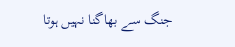جنگ سے بھاگنا نہیں ہوتا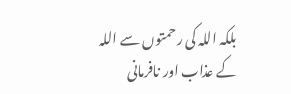بلکہ اللہ کی رحمتوں سے اللہ کے عذاب اور نافرمانی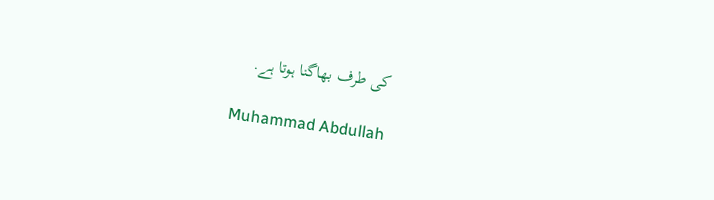کی طرف بھاگنا ہوتا ہے.

    Muhammad Abdullah